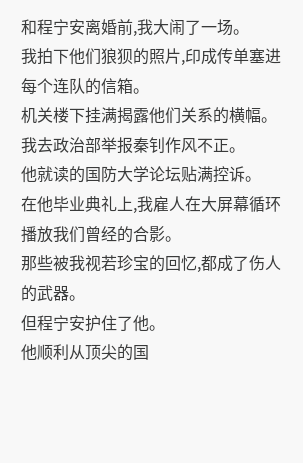和程宁安离婚前,我大闹了一场。
我拍下他们狼狈的照片,印成传单塞进每个连队的信箱。
机关楼下挂满揭露他们关系的横幅。
我去政治部举报秦钊作风不正。
他就读的国防大学论坛贴满控诉。
在他毕业典礼上,我雇人在大屏幕循环播放我们曾经的合影。
那些被我视若珍宝的回忆,都成了伤人的武器。
但程宁安护住了他。
他顺利从顶尖的国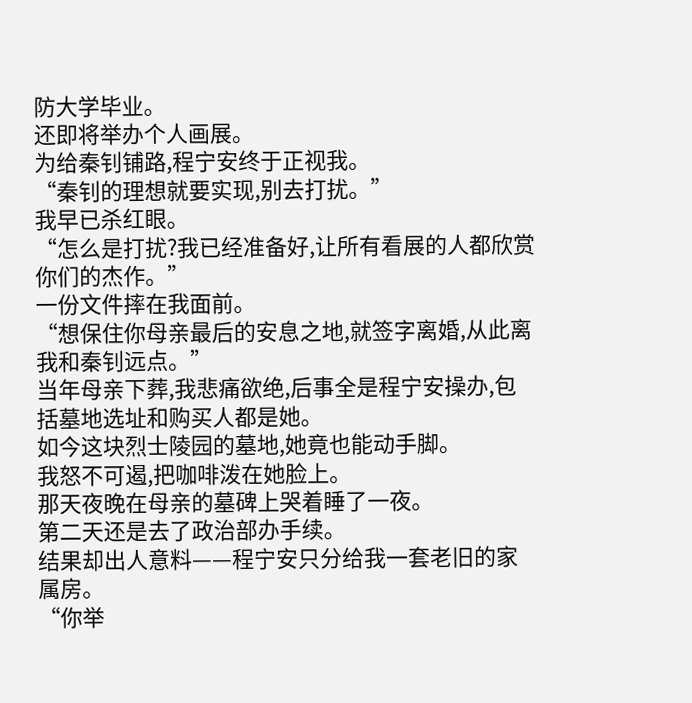防大学毕业。
还即将举办个人画展。
为给秦钊铺路,程宁安终于正视我。
“秦钊的理想就要实现,别去打扰。”
我早已杀红眼。
“怎么是打扰?我已经准备好,让所有看展的人都欣赏你们的杰作。”
一份文件摔在我面前。
“想保住你母亲最后的安息之地,就签字离婚,从此离我和秦钊远点。”
当年母亲下葬,我悲痛欲绝,后事全是程宁安操办,包括墓地选址和购买人都是她。
如今这块烈士陵园的墓地,她竟也能动手脚。
我怒不可遏,把咖啡泼在她脸上。
那天夜晚在母亲的墓碑上哭着睡了一夜。
第二天还是去了政治部办手续。
结果却出人意料——程宁安只分给我一套老旧的家属房。
“你举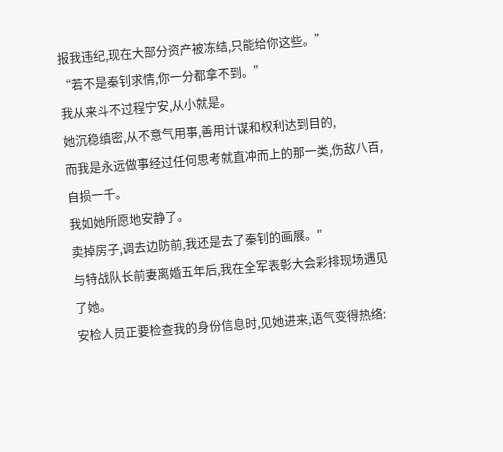报我违纪,现在大部分资产被冻结,只能给你这些。”
“若不是秦钊求情,你一分都拿不到。”
我从来斗不过程宁安,从小就是。
她沉稳缜密,从不意气用事,善用计谋和权利达到目的,
而我是永远做事经过任何思考就直冲而上的那一类,伤敌八百,自损一千。
我如她所愿地安静了。
卖掉房子,调去边防前,我还是去了秦钊的画展。"
与特战队长前妻离婚五年后,我在全军表彰大会彩排现场遇见了她。
安检人员正要检查我的身份信息时,见她进来,语气变得热络: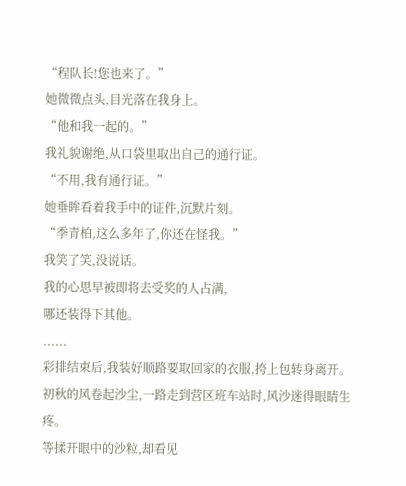“程队长!您也来了。”
她微微点头,目光落在我身上。
“他和我一起的。”
我礼貌谢绝,从口袋里取出自己的通行证。
“不用,我有通行证。”
她垂眸看着我手中的证件,沉默片刻。
“季青柏,这么多年了,你还在怪我。”
我笑了笑,没说话。
我的心思早被即将去受奖的人占满,
哪还装得下其他。
......
彩排结束后,我装好顺路要取回家的衣服,挎上包转身离开。
初秋的风卷起沙尘,一路走到营区班车站时,风沙迷得眼睛生疼。
等揉开眼中的沙粒,却看见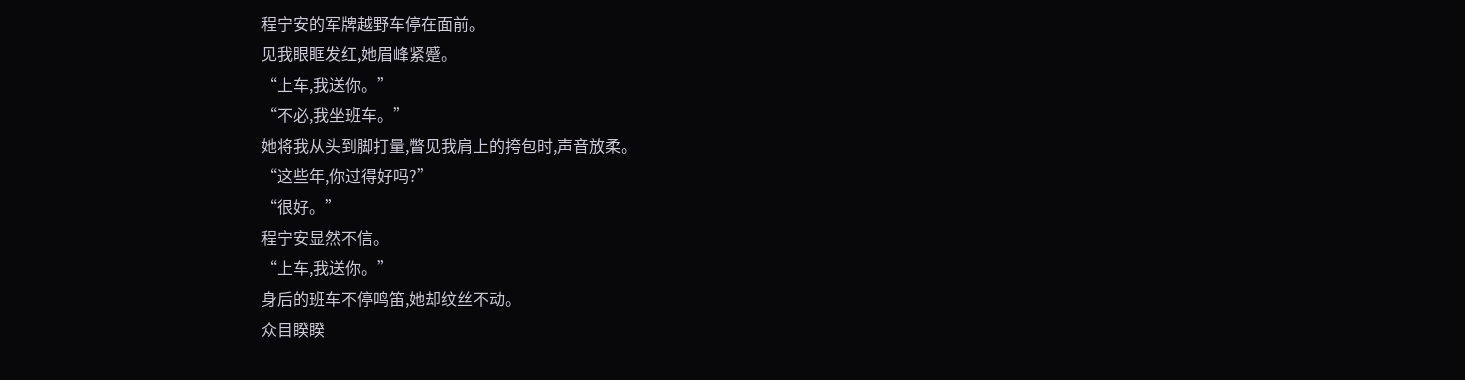程宁安的军牌越野车停在面前。
见我眼眶发红,她眉峰紧蹙。
“上车,我送你。”
“不必,我坐班车。”
她将我从头到脚打量,瞥见我肩上的挎包时,声音放柔。
“这些年,你过得好吗?”
“很好。”
程宁安显然不信。
“上车,我送你。”
身后的班车不停鸣笛,她却纹丝不动。
众目睽睽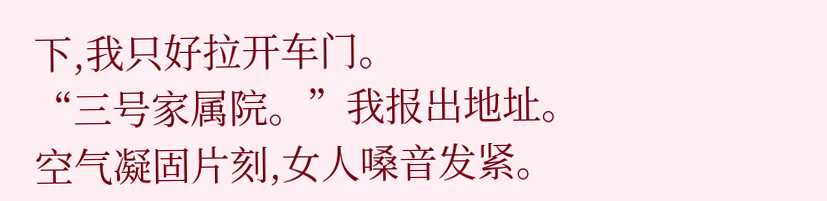下,我只好拉开车门。
“三号家属院。”我报出地址。
空气凝固片刻,女人嗓音发紧。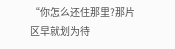“你怎么还住那里?那片区早就划为待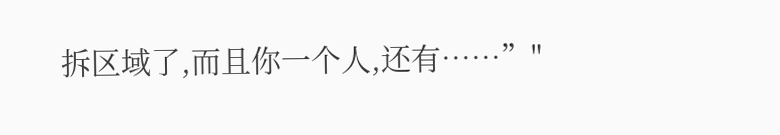拆区域了,而且你一个人,还有……”"